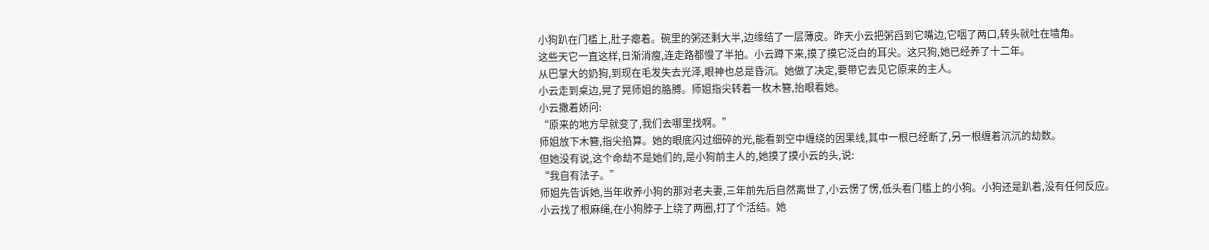小狗趴在门槛上,肚子瘪着。碗里的粥还剩大半,边缘结了一层薄皮。昨天小云把粥舀到它嘴边,它咽了两口,转头就吐在墙角。
这些天它一直这样,日渐消瘦,连走路都慢了半拍。小云蹲下来,摸了摸它泛白的耳尖。这只狗,她已经养了十二年。
从巴掌大的奶狗,到现在毛发失去光泽,眼神也总是昏沉。她做了决定,要带它去见它原来的主人。
小云走到桌边,晃了晃师姐的胳膊。师姐指尖转着一枚木簪,抬眼看她。
小云撒着娇问:
“原来的地方早就变了,我们去哪里找啊。”
师姐放下木簪,指尖掐算。她的眼底闪过细碎的光,能看到空中缠绕的因果线,其中一根已经断了,另一根缠着沉沉的劫数。
但她没有说,这个命劫不是她们的,是小狗前主人的,她摸了摸小云的头,说:
“我自有法子。”
师姐先告诉她,当年收养小狗的那对老夫妻,三年前先后自然离世了,小云愣了愣,低头看门槛上的小狗。小狗还是趴着,没有任何反应。
小云找了根麻绳,在小狗脖子上绕了两圈,打了个活结。她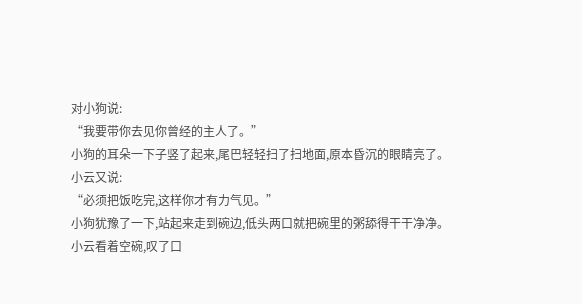对小狗说:
“我要带你去见你曾经的主人了。”
小狗的耳朵一下子竖了起来,尾巴轻轻扫了扫地面,原本昏沉的眼睛亮了。
小云又说:
“必须把饭吃完,这样你才有力气见。”
小狗犹豫了一下,站起来走到碗边,低头两口就把碗里的粥舔得干干净净。
小云看着空碗,叹了口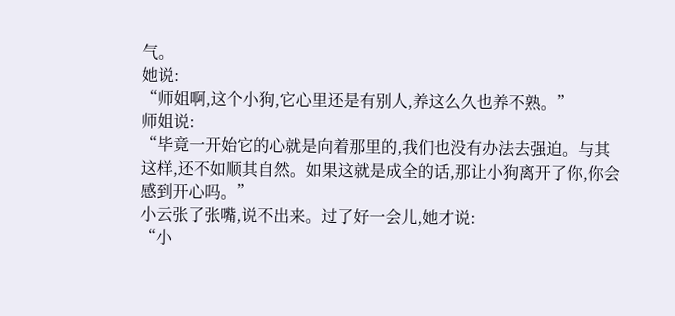气。
她说:
“师姐啊,这个小狗,它心里还是有别人,养这么久也养不熟。”
师姐说:
“毕竟一开始它的心就是向着那里的,我们也没有办法去强迫。与其这样,还不如顺其自然。如果这就是成全的话,那让小狗离开了你,你会感到开心吗。”
小云张了张嘴,说不出来。过了好一会儿,她才说:
“小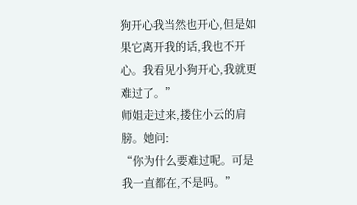狗开心我当然也开心,但是如果它离开我的话,我也不开心。我看见小狗开心,我就更难过了。”
师姐走过来,搂住小云的肩膀。她问:
“你为什么要难过呢。可是我一直都在,不是吗。”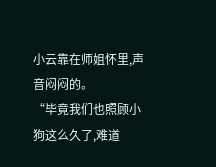小云靠在师姐怀里,声音闷闷的。
“毕竟我们也照顾小狗这么久了,难道